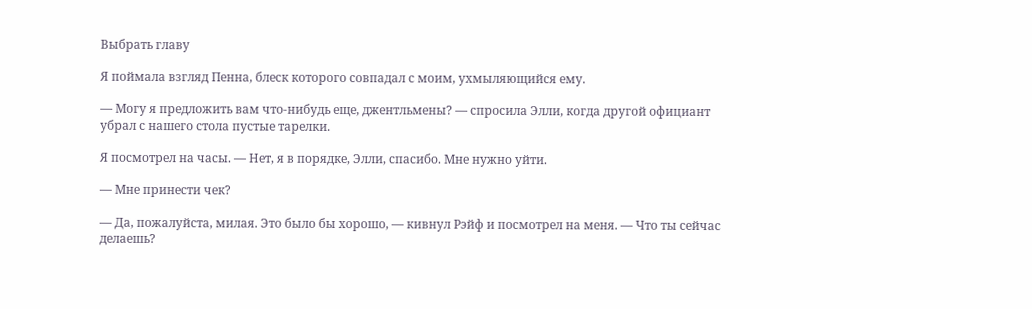Выбрать главу

Я поймала взгляд Пенна, блеск которого совпадал с моим, ухмыляющийся ему.

— Могу я предложить вам что-нибудь еще, джентльмены? — спросила Элли, когда другой официант убрал с нашего стола пустые тарелки.

Я посмотрел на часы. — Нет, я в порядке, Элли, спасибо. Мне нужно уйти.

— Мне принести чек?

— Да, пожалуйста, милая. Это было бы хорошо, — кивнул Рэйф и посмотрел на меня. — Что ты сейчас делаешь?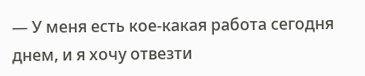— У меня есть кое-какая работа сегодня днем, и я хочу отвезти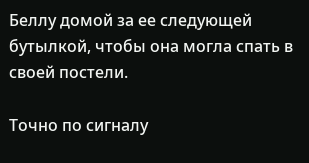Беллу домой за ее следующей бутылкой, чтобы она могла спать в своей постели.

Точно по сигналу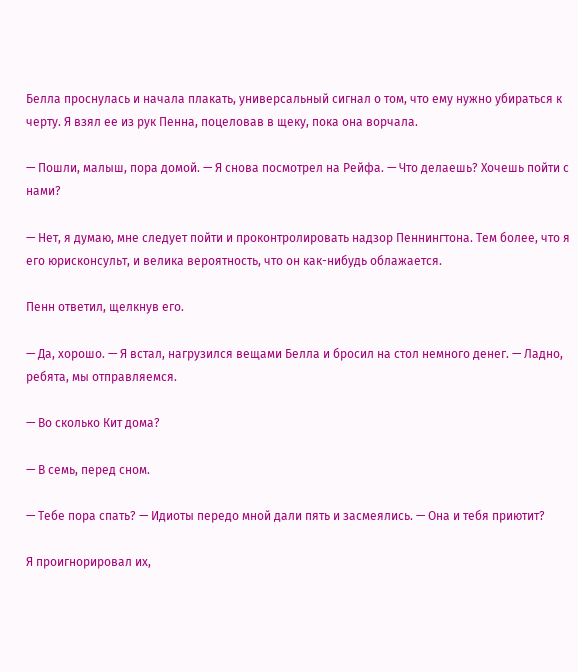Белла проснулась и начала плакать, универсальный сигнал о том, что ему нужно убираться к черту. Я взял ее из рук Пенна, поцеловав в щеку, пока она ворчала.

— Пошли, малыш, пора домой. — Я снова посмотрел на Рейфа. — Что делаешь? Хочешь пойти с нами?

— Нет, я думаю, мне следует пойти и проконтролировать надзор Пеннингтона. Тем более, что я его юрисконсульт, и велика вероятность, что он как-нибудь облажается.

Пенн ответил, щелкнув его.

— Да, хорошо. — Я встал, нагрузился вещами Белла и бросил на стол немного денег. — Ладно, ребята, мы отправляемся.

— Во сколько Кит дома?

— В семь, перед сном.

— Тебе пора спать? — Идиоты передо мной дали пять и засмеялись. — Она и тебя приютит?

Я проигнорировал их,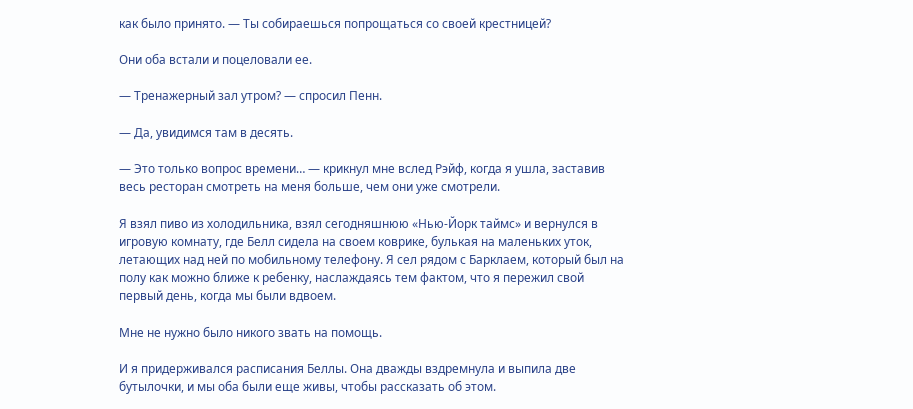как было принято. — Ты собираешься попрощаться со своей крестницей?

Они оба встали и поцеловали ее.

— Тренажерный зал утром? — спросил Пенн.

— Да, увидимся там в десять.

— Это только вопрос времени… — крикнул мне вслед Рэйф, когда я ушла, заставив весь ресторан смотреть на меня больше, чем они уже смотрели.

Я взял пиво из холодильника, взял сегодняшнюю «Нью-Йорк таймс» и вернулся в игровую комнату, где Белл сидела на своем коврике, булькая на маленьких уток, летающих над ней по мобильному телефону. Я сел рядом с Барклаем, который был на полу как можно ближе к ребенку, наслаждаясь тем фактом, что я пережил свой первый день, когда мы были вдвоем.

Мне не нужно было никого звать на помощь.

И я придерживался расписания Беллы. Она дважды вздремнула и выпила две бутылочки, и мы оба были еще живы, чтобы рассказать об этом.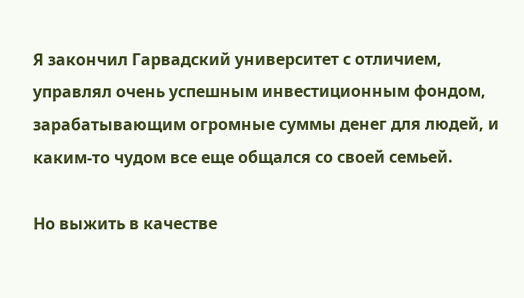Я закончил Гарвадский университет с отличием, управлял очень успешным инвестиционным фондом, зарабатывающим огромные суммы денег для людей, и каким-то чудом все еще общался со своей семьей.

Но выжить в качестве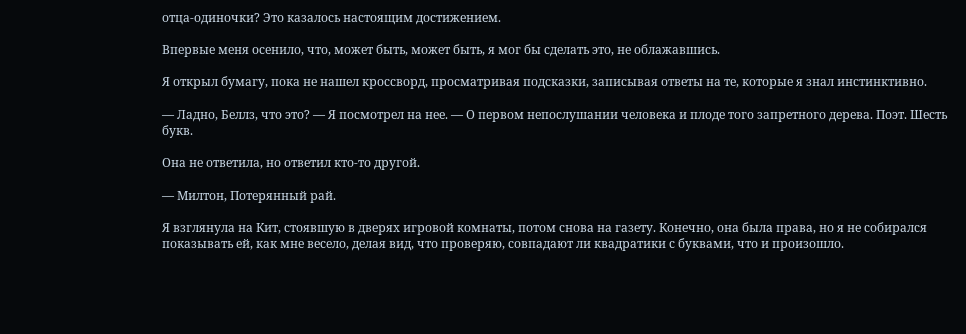отца-одиночки? Это казалось настоящим достижением.

Впервые меня осенило, что, может быть, может быть, я мог бы сделать это, не облажавшись.

Я открыл бумагу, пока не нашел кроссворд, просматривая подсказки, записывая ответы на те, которые я знал инстинктивно.

— Ладно, Беллз, что это? — Я посмотрел на нее. — О первом непослушании человека и плоде того запретного дерева. Поэт. Шесть букв.

Она не ответила, но ответил кто-то другой.

— Милтон, Потерянный рай.

Я взглянула на Кит, стоявшую в дверях игровой комнаты, потом снова на газету. Конечно, она была права, но я не собирался показывать ей, как мне весело, делая вид, что проверяю, совпадают ли квадратики с буквами, что и произошло.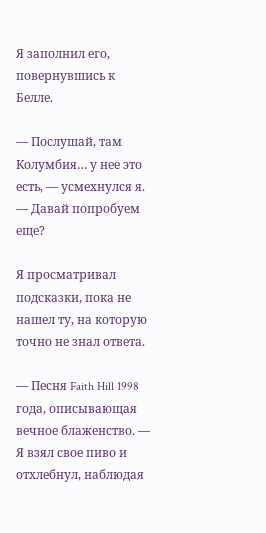Я заполнил его, повернувшись к Белле.

— Послушай, там Колумбия… у нее это есть, — усмехнулся я. — Давай попробуем еще?

Я просматривал подсказки, пока не нашел ту, на которую точно не знал ответа.

— Песня Faith Hill 1998 года, описывающая вечное блаженство. — Я взял свое пиво и отхлебнул, наблюдая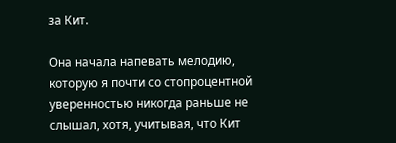за Кит.

Она начала напевать мелодию, которую я почти со стопроцентной уверенностью никогда раньше не слышал, хотя, учитывая, что Кит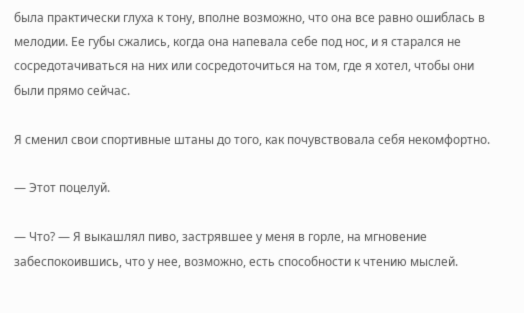была практически глуха к тону, вполне возможно, что она все равно ошиблась в мелодии. Ее губы сжались, когда она напевала себе под нос, и я старался не сосредотачиваться на них или сосредоточиться на том, где я хотел, чтобы они были прямо сейчас.

Я сменил свои спортивные штаны до того, как почувствовала себя некомфортно.

— Этот поцелуй.

— Что? — Я выкашлял пиво, застрявшее у меня в горле, на мгновение забеспокоившись, что у нее, возможно, есть способности к чтению мыслей.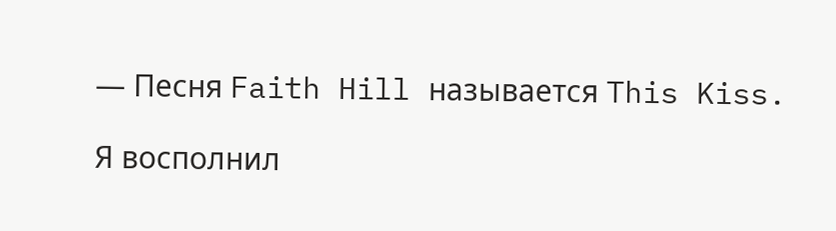— Песня Faith Hill называется This Kiss.

Я восполнил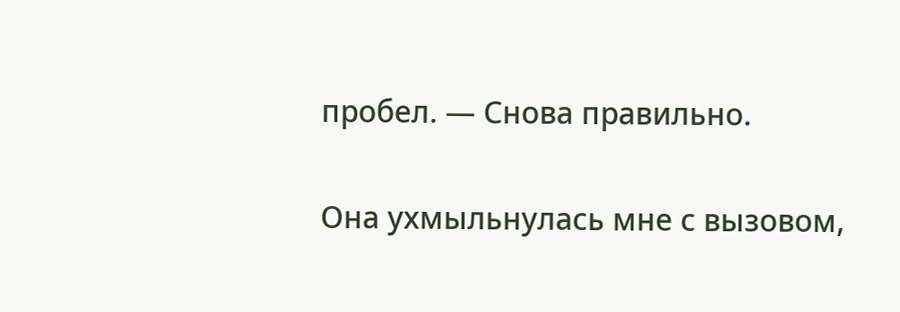пробел. — Снова правильно.

Она ухмыльнулась мне с вызовом,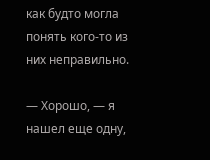как будто могла понять кого-то из них неправильно.

— Хорошо, — я нашел еще одну,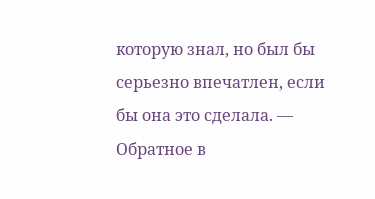которую знал, но был бы серьезно впечатлен, если бы она это сделала. — Обратное в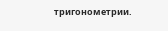тригонометрии.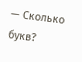— Сколько букв?